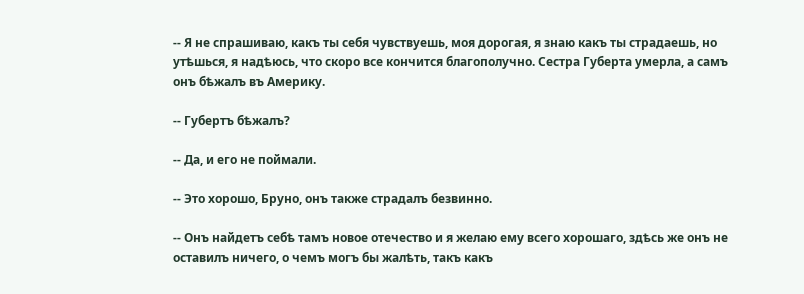-- Я не спрашиваю, какъ ты себя чувствуешь, моя дорогая, я знаю какъ ты страдаешь, но утѣшься, я надѣюсь, что скоро все кончится благополучно. Сестра Губерта умерла, а самъ онъ бѣжалъ въ Америку.

-- Губертъ бѣжалъ?

-- Да, и его не поймали.

-- Это хорошо, Бруно, онъ также страдалъ безвинно.

-- Онъ найдетъ себѣ тамъ новое отечество и я желаю ему всего хорошаго, здѣсь же онъ не оставилъ ничего, о чемъ могъ бы жалѣть, такъ какъ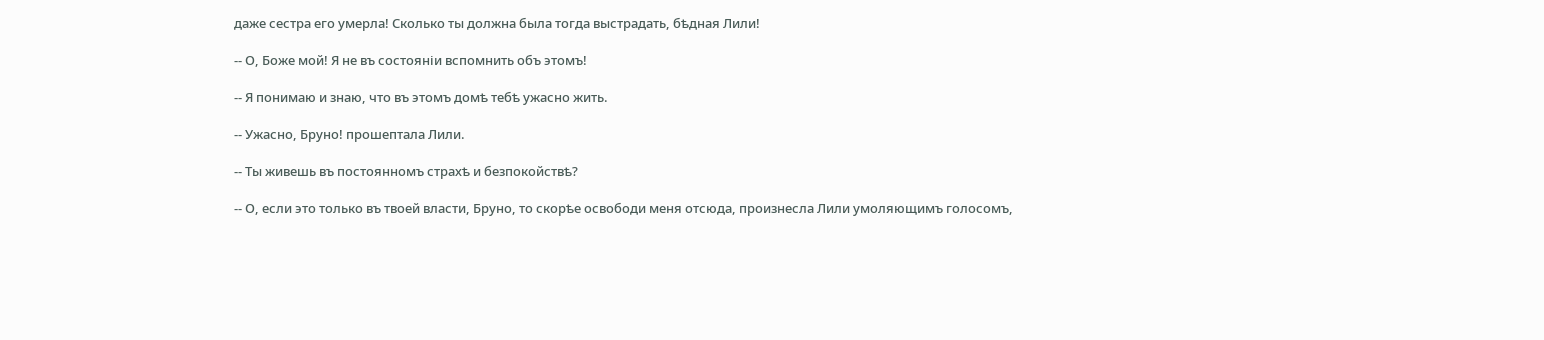даже сестра его умерла! Сколько ты должна была тогда выстрадать, бѣдная Лили!

-- О, Боже мой! Я не въ состояніи вспомнить объ этомъ!

-- Я понимаю и знаю, что въ этомъ домѣ тебѣ ужасно жить.

-- Ужасно, Бруно! прошептала Лили.

-- Ты живешь въ постоянномъ страхѣ и безпокойствѣ?

-- О, если это только въ твоей власти, Бруно, то скорѣе освободи меня отсюда, произнесла Лили умоляющимъ голосомъ,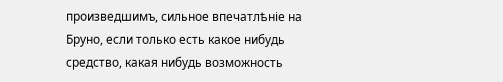произведшимъ, сильное впечатлѣніе на Бруно, если только есть какое нибудь средство, какая нибудь возможность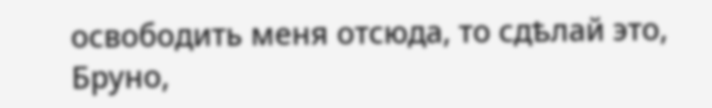освободить меня отсюда, то сдѣлай это, Бруно,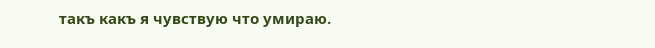такъ какъ я чувствую что умираю.